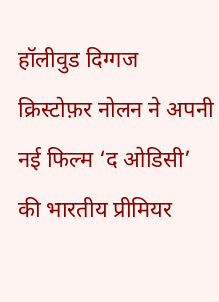हॉलीवुड दिग्गज क्रिस्टोफ़र नोलन ने अपनी नई फिल्म ‘द ओडिसी’ की भारतीय प्रीमियर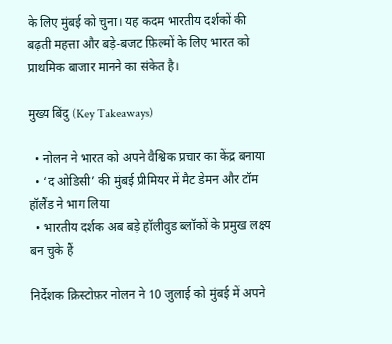के लिए मुंबई को चुना। यह कदम भारतीय दर्शकों की बढ़ती महत्ता और बड़े‑बजट फ़िल्मों के लिए भारत को प्राथमिक बाजार मानने का संकेत है।

मुख्य बिंदु (Key Takeaways)

  • नोलन ने भारत को अपने वैश्विक प्रचार का केंद्र बनाया
  • ‘द ओडिसी’ की मुंबई प्रीमियर में मैट डेमन और टॉम हॉलैंड ने भाग लिया
  • भारतीय दर्शक अब बड़े हॉलीवुड ब्लॉकों के प्रमुख लक्ष्य बन चुके हैं

निर्देशक क्रिस्टोफ़र नोलन ने 10 जुलाई को मुंबई में अपने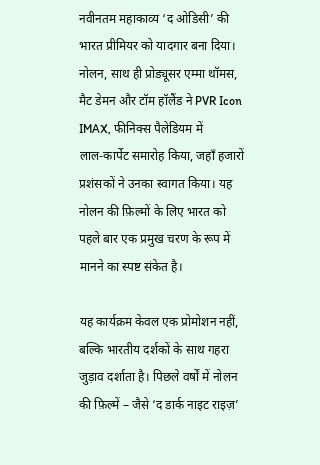नवीनतम महाकाव्य ‘द ओडिसी’ की भारत प्रीमियर को यादगार बना दिया। नोलन, साथ ही प्रोड्यूसर एम्मा थॉमस, मैट डेमन और टॉम हॉलैंड ने PVR Icon IMAX, फीनिक्स पैलेडियम में लाल‑कार्पेट समारोह किया, जहाँ हजारों प्रशंसकों ने उनका स्वागत किया। यह नोलन की फ़िल्मों के लिए भारत को पहले बार एक प्रमुख चरण के रूप में मानने का स्पष्ट संकेत है।

यह कार्यक्रम केवल एक प्रोमोशन नहीं, बल्कि भारतीय दर्शकों के साथ गहरा जुड़ाव दर्शाता है। पिछले वर्षों में नोलन की फ़िल्में – जैसे ‘द डार्क नाइट राइज़’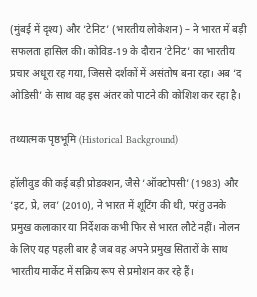(मुंबई में दृश्य) और ‘टेनिट’ (भारतीय लोकेशन) – ने भारत में बड़ी सफलता हासिल की। कोविड‑19 के दौरान ‘टेनिट’ का भारतीय प्रचार अधूरा रह गया, जिससे दर्शकों में असंतोष बना रहा। अब ‘द ओडिसी’ के साथ वह इस अंतर को पाटने की कोशिश कर रहा है।

तथ्यात्मक पृष्ठभूमि (Historical Background)

हॉलीवुड की कई बड़ी प्रोडक्शन, जैसे ‘ऑक्टोपसी’ (1983) और ‘इट, प्रे, लव’ (2010), ने भारत में शूटिंग की थी, परंतु उनके प्रमुख कलाकार या निर्देशक कभी फिर से भारत लौटे नहीं। नोलन के लिए यह पहली बार है जब वह अपने प्रमुख सितारों के साथ भारतीय मार्केट में सक्रिय रूप से प्रमोशन कर रहे हैं।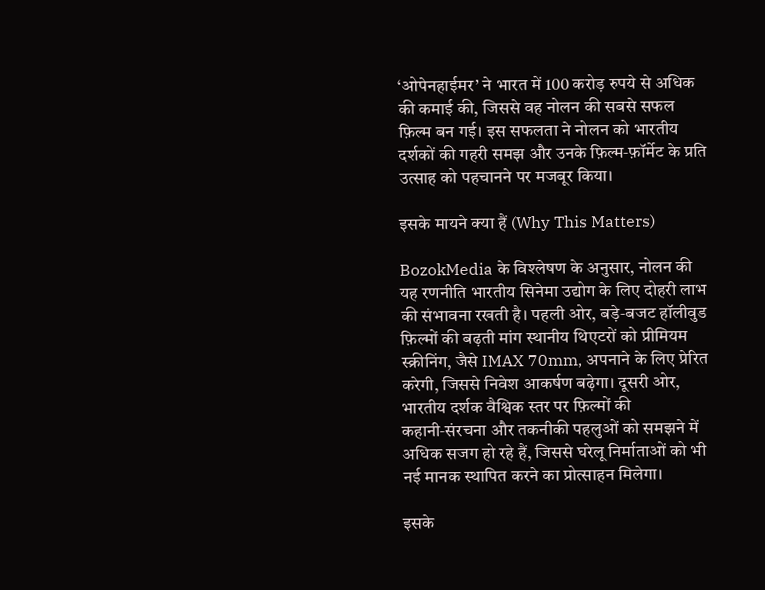‘ओपेनहाईमर’ ने भारत में 100 करोड़ रुपये से अधिक की कमाई की, जिससे वह नोलन की सबसे सफल फ़िल्म बन गई। इस सफलता ने नोलन को भारतीय दर्शकों की गहरी समझ और उनके फ़िल्म‑फ़ॉर्मेट के प्रति उत्साह को पहचानने पर मजबूर किया।

इसके मायने क्या हैं (Why This Matters)

BozokMedia के विश्लेषण के अनुसार, नोलन की यह रणनीति भारतीय सिनेमा उद्योग के लिए दोहरी लाभ की संभावना रखती है। पहली ओर, बड़े‑बजट हॉलीवुड फ़िल्मों की बढ़ती मांग स्थानीय थिएटरों को प्रीमियम स्क्रीनिंग, जैसे IMAX 70mm, अपनाने के लिए प्रेरित करेगी, जिससे निवेश आकर्षण बढ़ेगा। दूसरी ओर, भारतीय दर्शक वैश्विक स्तर पर फ़िल्मों की कहानी‑संरचना और तकनीकी पहलुओं को समझने में अधिक सजग हो रहे हैं, जिससे घरेलू निर्माताओं को भी नई मानक स्थापित करने का प्रोत्साहन मिलेगा।

इसके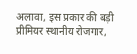अलावा, इस प्रकार की बड़ी प्रीमियर स्थानीय रोजगार,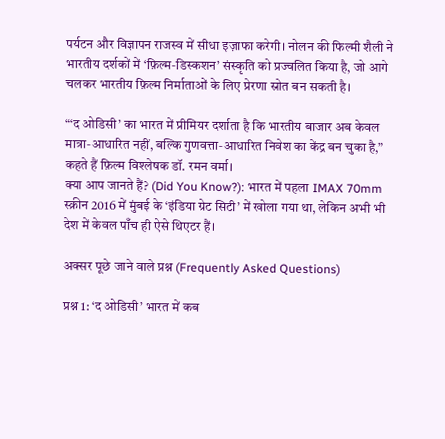पर्यटन और विज्ञापन राजस्व में सीधा इज़ाफा करेगी। नोलन की फिल्मी शैली ने भारतीय दर्शकों में ‘फ़िल्म‑डिस्कशन’ संस्कृति को प्रज्वलित किया है, जो आगे चलकर भारतीय फ़िल्म निर्माताओं के लिए प्रेरणा स्रोत बन सकती है।

“‘द ओडिसी’ का भारत में प्रीमियर दर्शाता है कि भारतीय बाजार अब केवल मात्रा‑आधारित नहीं, बल्कि गुणवत्ता‑आधारित निवेश का केंद्र बन चुका है,” कहते हैं फ़िल्म विश्लेषक डॉ. रमन वर्मा।
क्या आप जानते हैं? (Did You Know?): भारत में पहला IMAX 70mm स्क्रीन 2016 में मुंबई के ‘इंडिया ग्रेट सिटी’ में खोला गया था, लेकिन अभी भी देश में केवल पाँच ही ऐसे थिएटर हैं।

अक्सर पूछे जाने वाले प्रश्न (Frequently Asked Questions)

प्रश्न 1: ‘द ओडिसी’ भारत में कब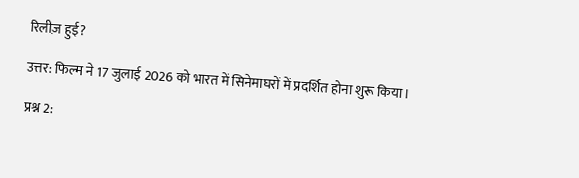रिलीज़ हुई?

उत्तर: फिल्म ने 17 जुलाई 2026 को भारत में सिनेमाघरों में प्रदर्शित होना शुरू किया।

प्रश्न 2: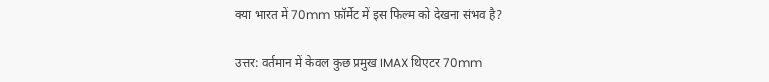क्या भारत में 70mm फ़ॉर्मेट में इस फिल्म को देखना संभव है?

उत्तर: वर्तमान में केवल कुछ प्रमुख IMAX थिएटर 70mm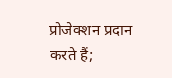प्रोजेक्शन प्रदान करते हैं;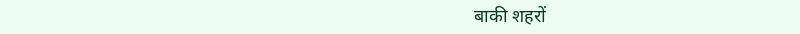बाकी शहरों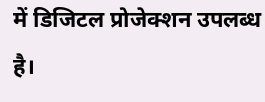में डिजिटल प्रोजेक्शन उपलब्ध है।